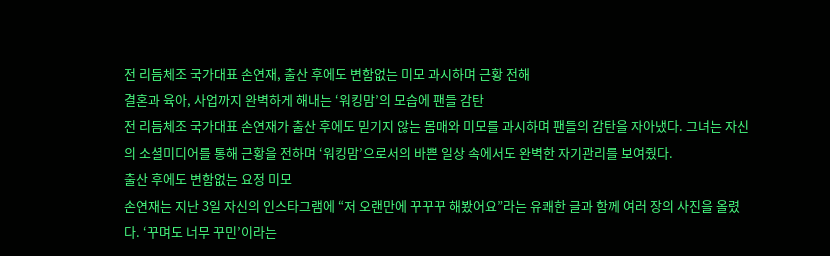전 리듬체조 국가대표 손연재, 출산 후에도 변함없는 미모 과시하며 근황 전해
결혼과 육아, 사업까지 완벽하게 해내는 ‘워킹맘’의 모습에 팬들 감탄
전 리듬체조 국가대표 손연재가 출산 후에도 믿기지 않는 몸매와 미모를 과시하며 팬들의 감탄을 자아냈다. 그녀는 자신의 소셜미디어를 통해 근황을 전하며 ‘워킹맘’으로서의 바쁜 일상 속에서도 완벽한 자기관리를 보여줬다.
출산 후에도 변함없는 요정 미모
손연재는 지난 3일 자신의 인스타그램에 “저 오랜만에 꾸꾸꾸 해봤어요”라는 유쾌한 글과 함께 여러 장의 사진을 올렸다. ‘꾸며도 너무 꾸민’이라는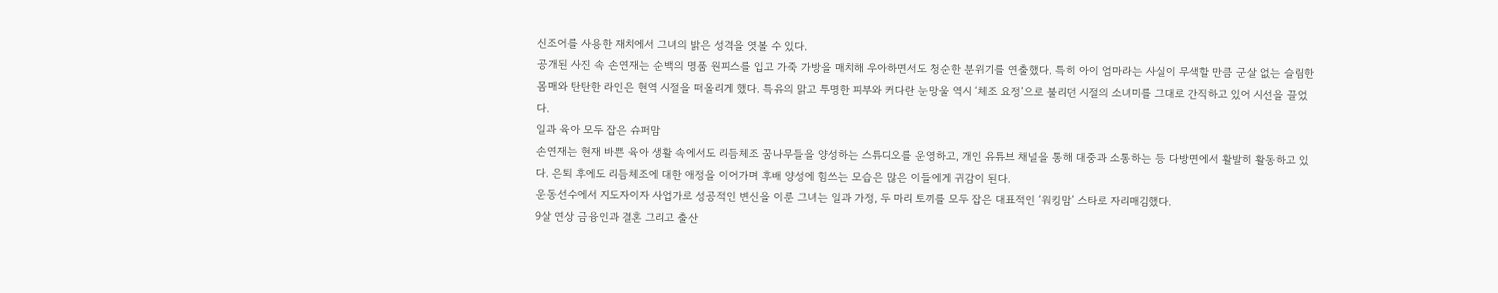신조어를 사용한 재치에서 그녀의 밝은 성격을 엿볼 수 있다.
공개된 사진 속 손연재는 순백의 명품 원피스를 입고 가죽 가방을 매치해 우아하면서도 청순한 분위기를 연출했다. 특히 아이 엄마라는 사실이 무색할 만큼 군살 없는 슬림한 몸매와 탄탄한 라인은 현역 시절을 떠올리게 했다. 특유의 맑고 투명한 피부와 커다란 눈망울 역시 ‘체조 요정’으로 불리던 시절의 소녀미를 그대로 간직하고 있어 시선을 끌었다.
일과 육아 모두 잡은 슈퍼맘
손연재는 현재 바쁜 육아 생활 속에서도 리듬체조 꿈나무들을 양성하는 스튜디오를 운영하고, 개인 유튜브 채널을 통해 대중과 소통하는 등 다방면에서 활발히 활동하고 있다. 은퇴 후에도 리듬체조에 대한 애정을 이어가며 후배 양성에 힘쓰는 모습은 많은 이들에게 귀감이 된다.
운동선수에서 지도자이자 사업가로 성공적인 변신을 이룬 그녀는 일과 가정, 두 마리 토끼를 모두 잡은 대표적인 ‘워킹맘’ 스타로 자리매김했다.
9살 연상 금융인과 결혼 그리고 출산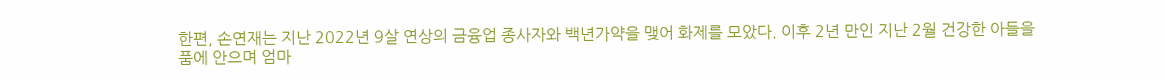한편, 손연재는 지난 2022년 9살 연상의 금융업 종사자와 백년가약을 맺어 화제를 모았다. 이후 2년 만인 지난 2월 건강한 아들을 품에 안으며 엄마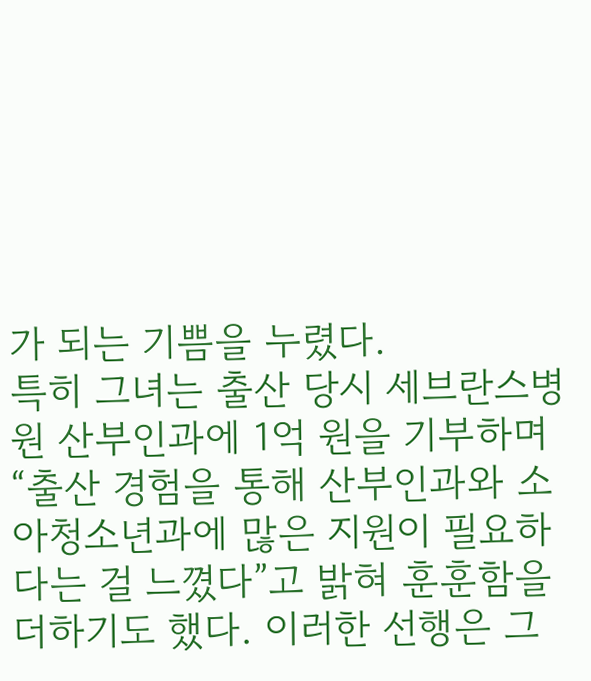가 되는 기쁨을 누렸다.
특히 그녀는 출산 당시 세브란스병원 산부인과에 1억 원을 기부하며 “출산 경험을 통해 산부인과와 소아청소년과에 많은 지원이 필요하다는 걸 느꼈다”고 밝혀 훈훈함을 더하기도 했다. 이러한 선행은 그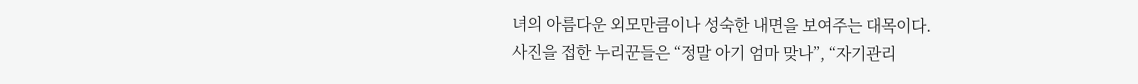녀의 아름다운 외모만큼이나 성숙한 내면을 보여주는 대목이다.
사진을 접한 누리꾼들은 “정말 아기 엄마 맞나”, “자기관리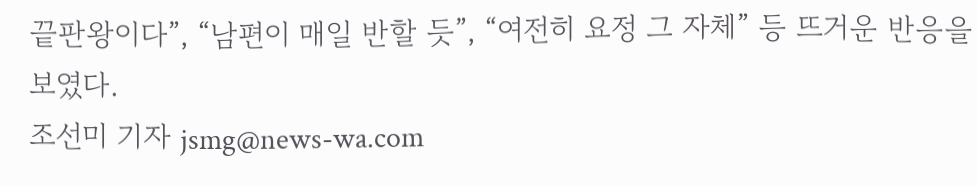끝판왕이다”, “남편이 매일 반할 듯”, “여전히 요정 그 자체” 등 뜨거운 반응을 보였다.
조선미 기자 jsmg@news-wa.com